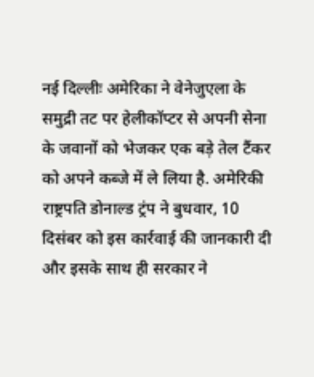नई दिल्लीः अमेरिका ने वेनेजुएला के समुद्री तट पर हेलीकॉप्टर से अपनी सेना के जवानों को भेजकर एक बड़े तेल टैंकर को अपने कब्जे में ले लिया है. अमेरिकी राष्ट्रपति डोनाल्ड ट्रंप ने बुधवार, 10 दिसंबर को इस कार्रवाई की जानकारी दी और इसके साथ ही सरकार ने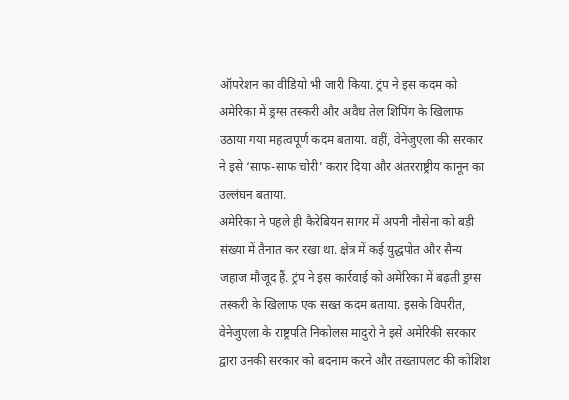ऑपरेशन का वीडियो भी जारी किया. ट्रंप ने इस कदम को अमेरिका में ड्रग्स तस्करी और अवैध तेल शिपिंग के खिलाफ उठाया गया महत्वपूर्ण कदम बताया. वहीं, वेनेजुएला की सरकार ने इसे ‘साफ-साफ चोरी’ करार दिया और अंतरराष्ट्रीय कानून का उल्लंघन बताया.
अमेरिका ने पहले ही कैरेबियन सागर में अपनी नौसेना को बड़ी संख्या में तैनात कर रखा था. क्षेत्र में कई युद्धपोत और सैन्य जहाज मौजूद हैं. ट्रंप ने इस कार्रवाई को अमेरिका में बढ़ती ड्रग्स तस्करी के खिलाफ एक सख्त कदम बताया. इसके विपरीत, वेनेजुएला के राष्ट्रपति निकोलस मादुरो ने इसे अमेरिकी सरकार द्वारा उनकी सरकार को बदनाम करने और तख्तापलट की कोशिश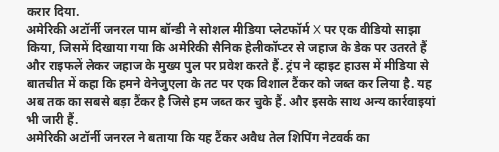करार दिया.
अमेरिकी अटॉर्नी जनरल पाम बॉन्डी ने सोशल मीडिया प्लेटफॉर्म X पर एक वीडियो साझा किया, जिसमें दिखाया गया कि अमेरिकी सैनिक हेलीकॉप्टर से जहाज के डेक पर उतरते हैं और राइफलें लेकर जहाज के मुख्य पुल पर प्रवेश करते हैं. ट्रंप ने व्हाइट हाउस में मीडिया से बातचीत में कहा कि हमने वेनेजुएला के तट पर एक विशाल टैंकर को जब्त कर लिया है. यह अब तक का सबसे बड़ा टैंकर है जिसे हम जब्त कर चुके हैं. और इसके साथ अन्य कार्रवाइयां भी जारी हैं.
अमेरिकी अटॉर्नी जनरल ने बताया कि यह टैंकर अवैध तेल शिपिंग नेटवर्क का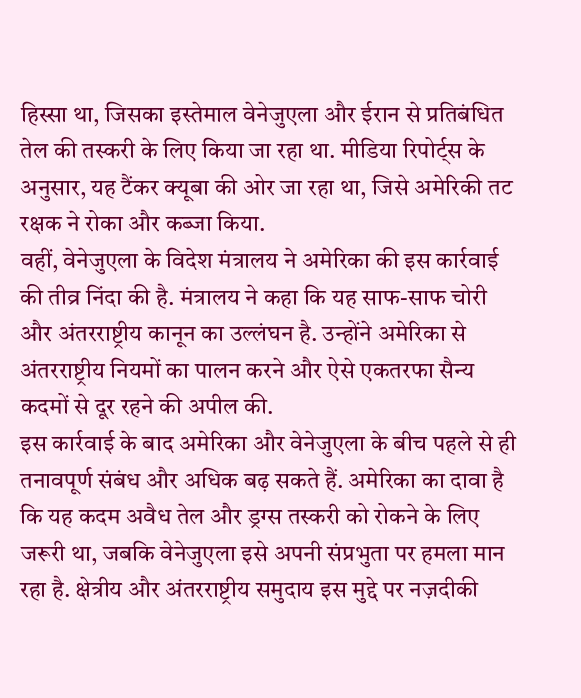हिस्सा था, जिसका इस्तेमाल वेनेजुएला और ईरान से प्रतिबंधित तेल की तस्करी के लिए किया जा रहा था. मीडिया रिपोर्ट्स के अनुसार, यह टैंकर क्यूबा की ओर जा रहा था, जिसे अमेरिकी तट रक्षक ने रोका और कब्जा किया.
वहीं, वेनेजुएला के विदेश मंत्रालय ने अमेरिका की इस कार्रवाई की तीव्र निंदा की है. मंत्रालय ने कहा कि यह साफ-साफ चोरी और अंतरराष्ट्रीय कानून का उल्लंघन है. उन्होंने अमेरिका से अंतरराष्ट्रीय नियमों का पालन करने और ऐसे एकतरफा सैन्य कदमों से दूर रहने की अपील की.
इस कार्रवाई के बाद अमेरिका और वेनेजुएला के बीच पहले से ही तनावपूर्ण संबंध और अधिक बढ़ सकते हैं. अमेरिका का दावा है कि यह कदम अवैध तेल और ड्रग्स तस्करी को रोकने के लिए जरूरी था, जबकि वेनेजुएला इसे अपनी संप्रभुता पर हमला मान रहा है. क्षेत्रीय और अंतरराष्ट्रीय समुदाय इस मुद्दे पर नज़दीकी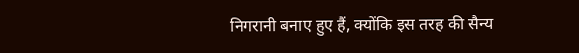निगरानी बनाए हुए हैं, क्योंकि इस तरह की सैन्य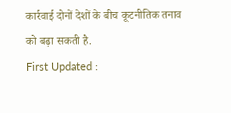कार्रवाई दोनों देशों के बीच कूटनीतिक तनाव को बढ़ा सकती है.
First Updated :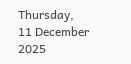Thursday, 11 December 2025